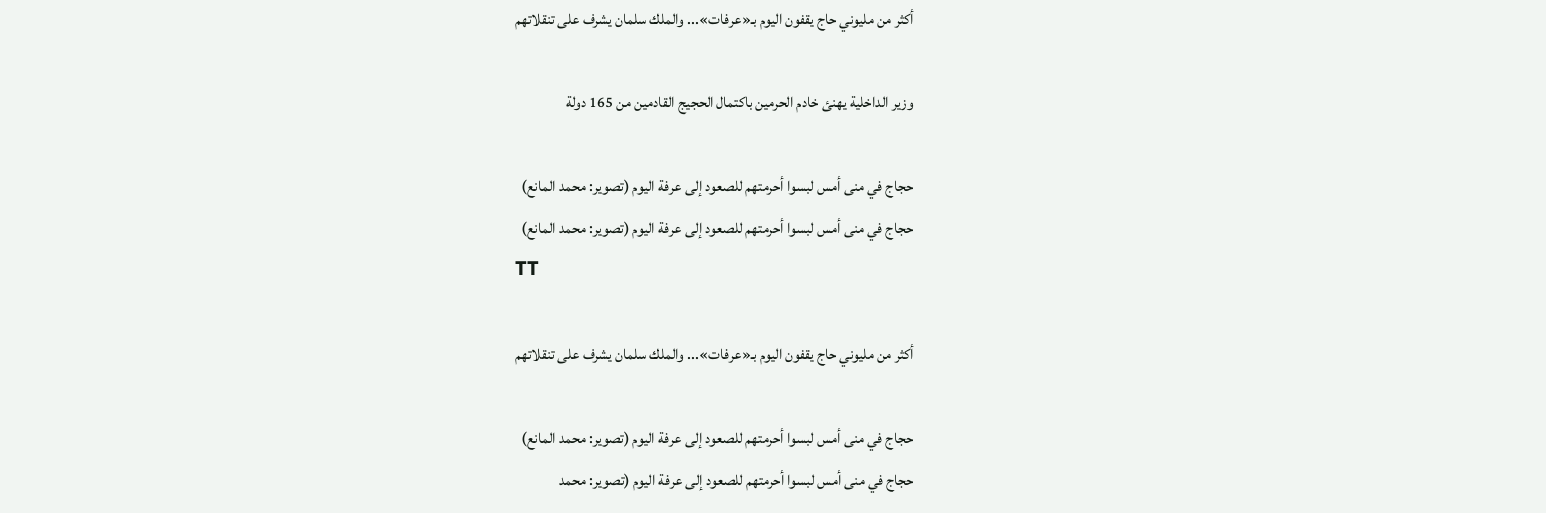أكثر من مليوني حاج يقفون اليوم بـ«عرفات»... والملك سلمان يشرف على تنقلاتهم

وزير الداخلية يهنئ خادم الحرمين باكتمال الحجيج القادمين من 165 دولة

حجاج في منى أمس لبسوا أحرمتهم للصعود إلى عرفة اليوم (تصوير: محمد المانع)
حجاج في منى أمس لبسوا أحرمتهم للصعود إلى عرفة اليوم (تصوير: محمد المانع)
TT

أكثر من مليوني حاج يقفون اليوم بـ«عرفات»... والملك سلمان يشرف على تنقلاتهم

حجاج في منى أمس لبسوا أحرمتهم للصعود إلى عرفة اليوم (تصوير: محمد المانع)
حجاج في منى أمس لبسوا أحرمتهم للصعود إلى عرفة اليوم (تصوير: محمد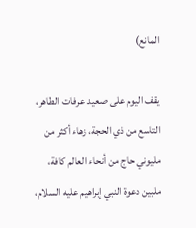المانع)

يقف اليوم على صعيد عرفات الطاهر، التاسع من ذي الحجة، زهاء أكثر من مليوني حاج من أنحاء العالم كافة، ملبين دعوة النبي إبراهيم عليه السلام،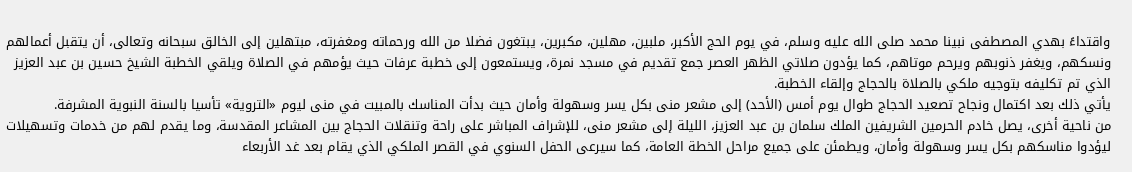واقتداءً بهدي المصطفى نبينا محمد صلى الله عليه وسلم، في يوم الحج الأكبر، ملبين، مهلين، مكبرين، يبتغون فضلا من الله ورحماته ومغفرته، مبتهلين إلى الخالق سبحانه وتعالى، أن يتقبل أعمالهم ونسكهم، ويغفر ذنوبهم ويرحم موتاهم، كما يؤدون صلاتي الظهر العصر جمع تقديم في مسجد نمرة، ويستمعون إلى خطبة عرفات حيث يؤمهم في الصلاة ويلقي الخطبة الشيخ حسين بن عبد العزيز الذي تم تكليفه بتوجيه ملكي بالصلاة بالحجاج وإلقاء الخطبة.
يأتي ذلك بعد اكتمال ونجاح تصعيد الحجاج طوال يوم أمس (الأحد) إلى مشعر منى بكل يسر وسهولة وأمان حيث بدأت المناسك بالمبيت في منى ليوم «التروية» تأسيا بالسنة النبوية المشرفة.
من ناحية أخرى، يصل خادم الحرمين الشريفين الملك سلمان بن عبد العزيز، الليلة إلى مشعر منى، للإشراف المباشر على راحة وتنقلات الحجاج بين المشاعر المقدسة، وما يقدم لهم من خدمات وتسهيلات ليؤدوا مناسكهم بكل يسر وسهولة وأمان، ويطمئن على جميع مراحل الخطة العامة، كما سيرعى الحفل السنوي في القصر الملكي الذي يقام بعد غد الأربعاء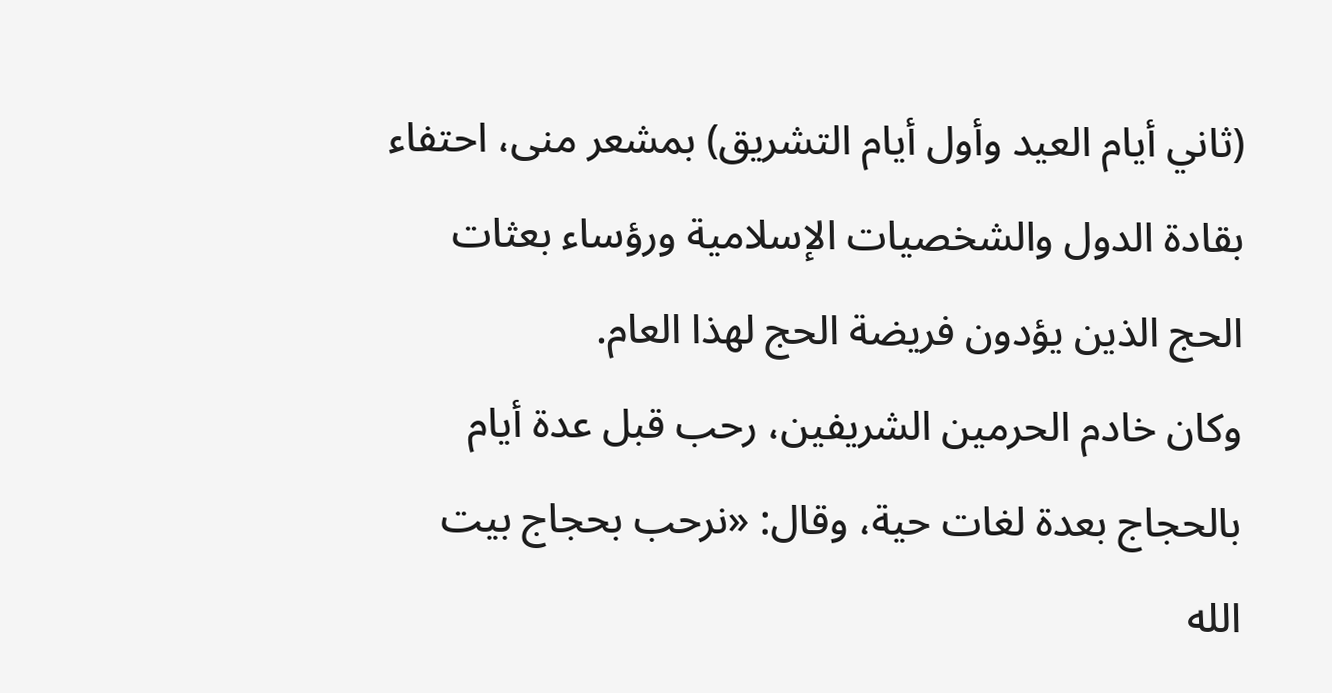(ثاني أيام العيد وأول أيام التشريق) بمشعر منى، احتفاء بقادة الدول والشخصيات الإسلامية ورؤساء بعثات الحج الذين يؤدون فريضة الحج لهذا العام.
وكان خادم الحرمين الشريفين، رحب قبل عدة أيام بالحجاج بعدة لغات حية، وقال: «نرحب بحجاج بيت الله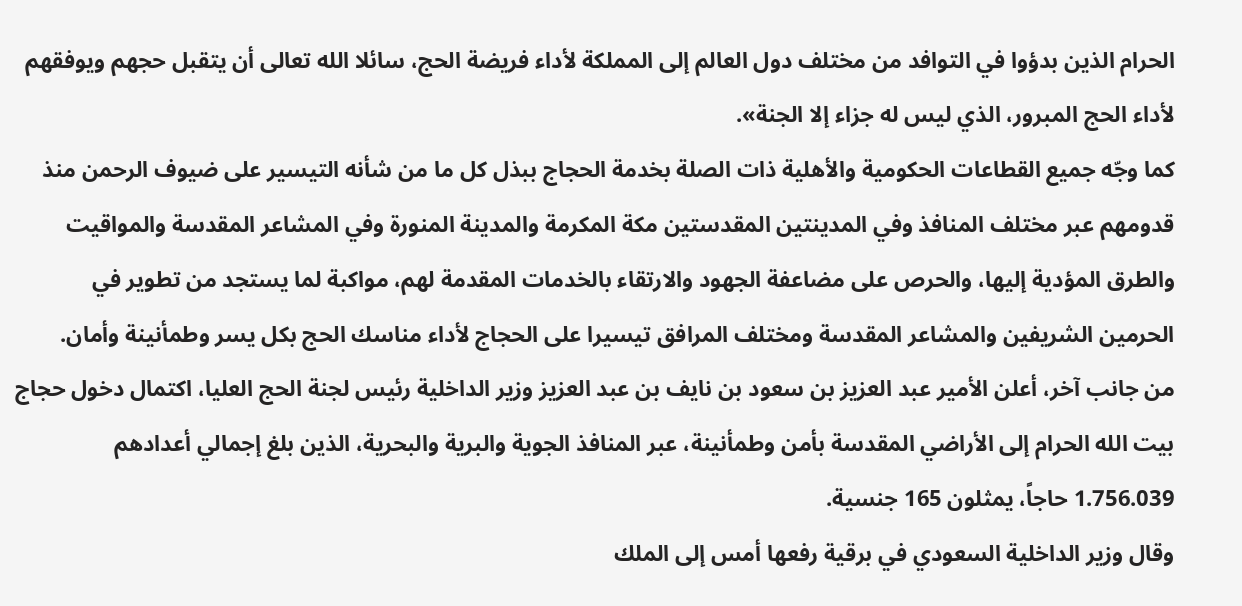الحرام الذين بدؤوا في التوافد من مختلف دول العالم إلى المملكة لأداء فريضة الحج، سائلا الله تعالى أن يتقبل حجهم ويوفقهم لأداء الحج المبرور، الذي ليس له جزاء إلا الجنة».
كما وجّه جميع القطاعات الحكومية والأهلية ذات الصلة بخدمة الحجاج ببذل كل ما من شأنه التيسير على ضيوف الرحمن منذ قدومهم عبر مختلف المنافذ وفي المدينتين المقدستين مكة المكرمة والمدينة المنورة وفي المشاعر المقدسة والمواقيت والطرق المؤدية إليها، والحرص على مضاعفة الجهود والارتقاء بالخدمات المقدمة لهم، مواكبة لما يستجد من تطوير في الحرمين الشريفين والمشاعر المقدسة ومختلف المرافق تيسيرا على الحجاج لأداء مناسك الحج بكل يسر وطمأنينة وأمان.
من جانب آخر، أعلن الأمير عبد العزيز بن سعود بن نايف بن عبد العزيز وزير الداخلية رئيس لجنة الحج العليا، اكتمال دخول حجاج بيت الله الحرام إلى الأراضي المقدسة بأمن وطمأنينة، عبر المنافذ الجوية والبرية والبحرية، الذين بلغ إجمالي أعدادهم 1.756.039 حاجاً، يمثلون 165 جنسية.
وقال وزير الداخلية السعودي في برقية رفعها أمس إلى الملك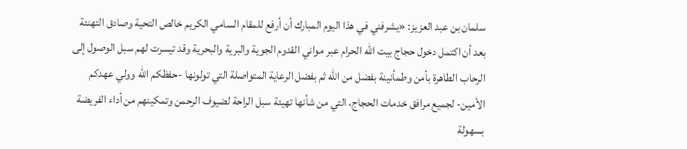سلمان بن عبد العزيز: «يشرفني في هذا اليوم المبارك أن أرفع للمقام السامي الكريم خالص التحية وصادق التهنئة بعد أن اكتمل دخول حجاج بيت الله الحرام عبر مواني القدوم الجوية والبرية والبحرية وقد تيسرت لهم سبل الوصول إلى الرحاب الطاهرة بأمن وطمأنينة بفضل من الله ثم بفضل الرعاية المتواصلة التي تولونها -حفظكم الله وولي عهدكم الأمين- لجميع مرافق خدمات الحجاج، التي من شأنها تهيئة سبل الراحة لضيوف الرحمن وتمكينهم من أداء الفريضة بسهولة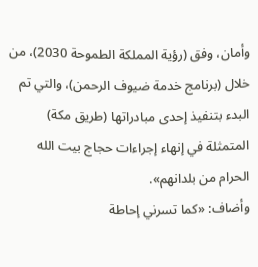وأمان، وفق (رؤية المملكة الطموحة 2030)، من خلال (برنامج خدمة ضيوف الرحمن)، والتي تم البدء بتنفيذ إحدى مبادراتها (طريق مكة) المتمثلة في إنهاء إجراءات حجاج بيت الله الحرام من بلدانهم».
وأضاف: «كما تسرني إحاطة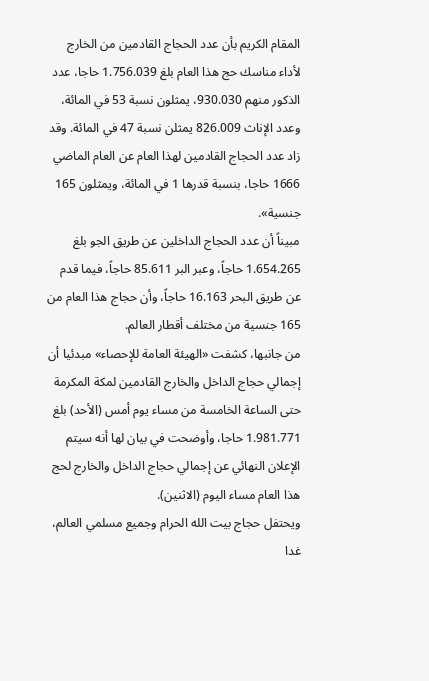المقام الكريم بأن عدد الحجاج القادمين من الخارج لأداء مناسك حج هذا العام بلغ 1.756.039 حاجا، عدد الذكور منهم 930.030، يمثلون نسبة 53 في المائة، وعدد الإناث 826.009 يمثلن نسبة 47 في المائة. وقد زاد عدد الحجاج القادمين لهذا العام عن العام الماضي 1666 حاجا، بنسبة قدرها 1 في المائة، ويمثلون 165 جنسية».
مبيناً أن عدد الحجاج الداخلين عن طريق الجو بلغ 1.654.265 حاجاً، وعبر البر 85.611 حاجاً، فيما قدم عن طريق البحر 16.163 حاجاً، وأن حجاج هذا العام من 165 جنسية من مختلف أقطار العالم.
من جانبها، كشفت «الهيئة العامة للإحصاء» مبدئيا أن إجمالي حجاج الداخل والخارج القادمين لمكة المكرمة حتى الساعة الخامسة من مساء يوم أمس (الأحد) بلغ 1.981.771 حاجا، وأوضحت في بيان لها أنه سيتم الإعلان النهائي عن إجمالي حجاج الداخل والخارج لحج هذا العام مساء اليوم (الاثنين).
ويحتفل حجاج بيت الله الحرام وجميع مسلمي العالم، غدا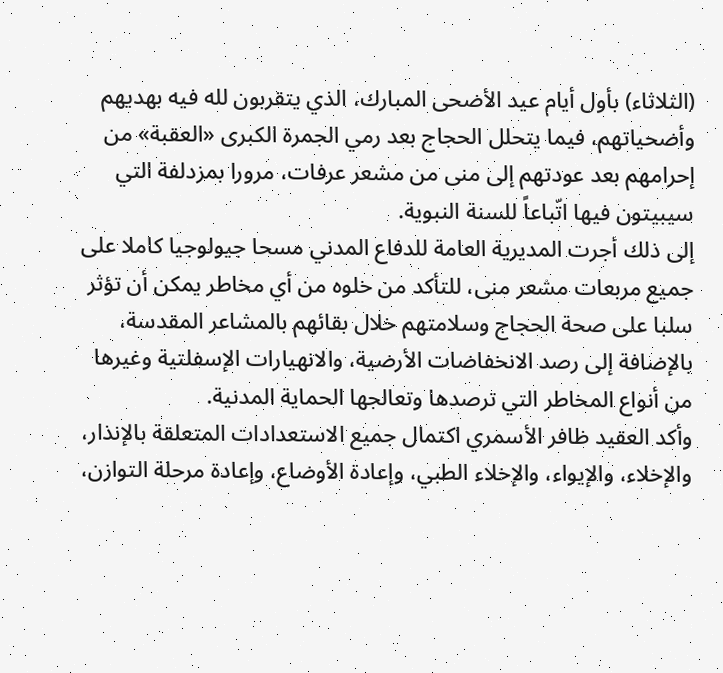(الثلاثاء) بأول أيام عيد الأضحى المبارك، الذي يتقربون لله فيه بهديهم وأضحياتهم، فيما يتحلل الحجاج بعد رمي الجمرة الكبرى «العقبة» من إحرامهم بعد عودتهم إلى منى من مشعر عرفات، مرورا بمزدلفة التي سيبيتون فيها اتّباعاً للسنة النبوية.
إلى ذلك أجرت المديرية العامة للدفاع المدني مسحا جيولوجيا كاملا على جميع مربعات مشعر منى، للتأكد من خلوه من أي مخاطر يمكن أن تؤثر سلبا على صحة الحجاج وسلامتهم خلال بقائهم بالمشاعر المقدسة، بالإضافة إلى رصد الانخفاضات الأرضية، والانهيارات الإسفلتية وغيرها من أنواع المخاطر التي ترصدها وتعالجها الحماية المدنية.
وأكد العقيد ظافر الأسمري اكتمال جميع الاستعدادات المتعلقة بالإنذار، والإخلاء، والإيواء، والإخلاء الطبي، وإعادة الأوضاع، وإعادة مرحلة التوازن،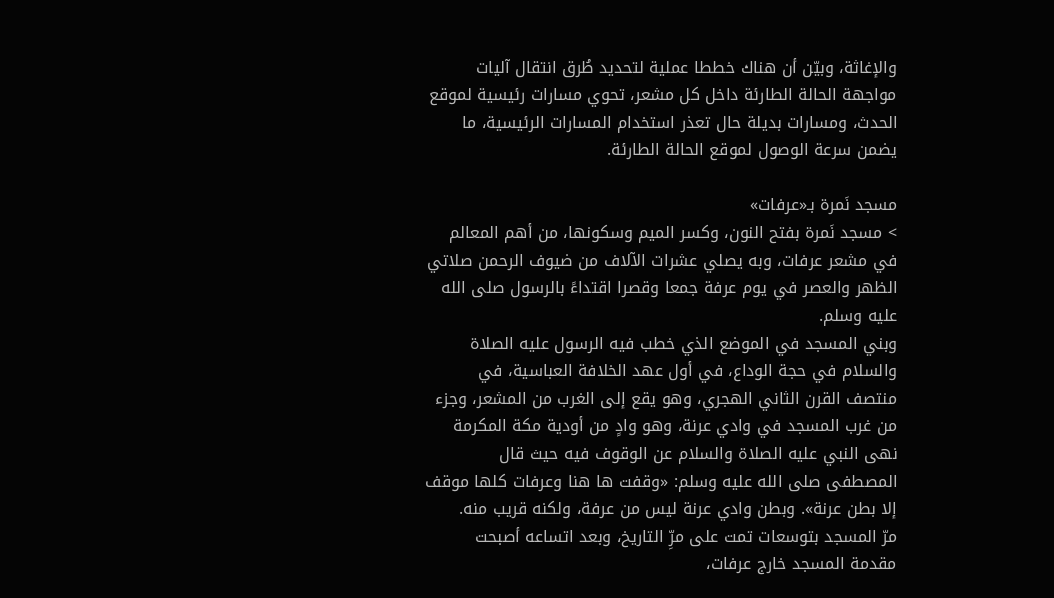والإغاثة، وبيّن أن هناك خططا عملية لتحديد طُرق انتقال آليات مواجهة الحالة الطارئة داخل كل مشعر، تحوي مسارات رئيسية لموقع الحدث، ومسارات بديلة حال تعذر استخدام المسارات الرئيسية، ما يضمن سرعة الوصول لموقع الحالة الطارئة.

مسجد نَمرة بـ«عرفات»
> مسجد نَمرة بفتح النون، وكسر الميم وسكونها، من أهم المعالم في مشعر عرفات، وبه يصلي عشرات الآلاف من ضيوف الرحمن صلاتي الظهر والعصر في يوم عرفة جمعا وقصرا اقتداءً بالرسول صلى الله عليه وسلم.
وبني المسجد في الموضع الذي خطب فيه الرسول عليه الصلاة والسلام في حجة الوداع، في أول عهد الخلافة العباسية، في منتصف القرن الثاني الهجري، وهو يقع إلى الغرب من المشعر، وجزء من غرب المسجد في وادي عرنة، وهو وادٍ من أودية مكة المكرمة نهى النبي عليه الصلاة والسلام عن الوقوف فيه حيث قال المصطفى صلى الله عليه وسلم: «وقفت ها هنا وعرفات كلها موقف إلا بطن عرنة». وبطن وادي عرنة ليس من عرفة، ولكنه قريب منه.
مرّ المسجد بتوسعات تمت على مرِّ التاريخ، وبعد اتساعه أصبحت مقدمة المسجد خارج عرفات،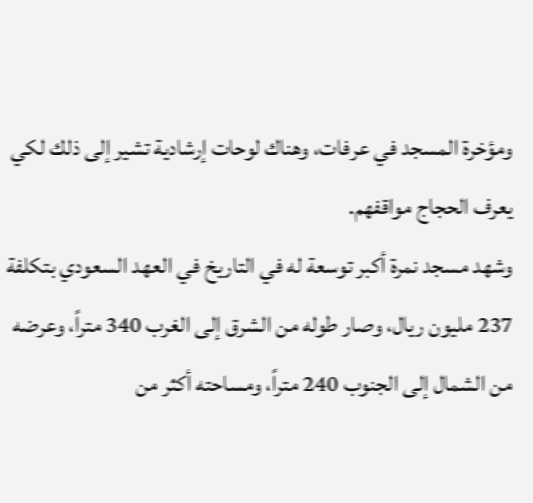ومؤخرة المسجد في عرفات، وهناك لوحات إرشادية تشير إلى ذلك لكي يعرف الحجاج مواقفهم.
وشهد مسجد نمرة أكبر توسعة له في التاريخ في العهد السعودي بتكلفة 237 مليون ريال، وصار طوله من الشرق إلى الغرب 340 متراً، وعرضه من الشمال إلى الجنوب 240 متراً، ومساحته أكثر من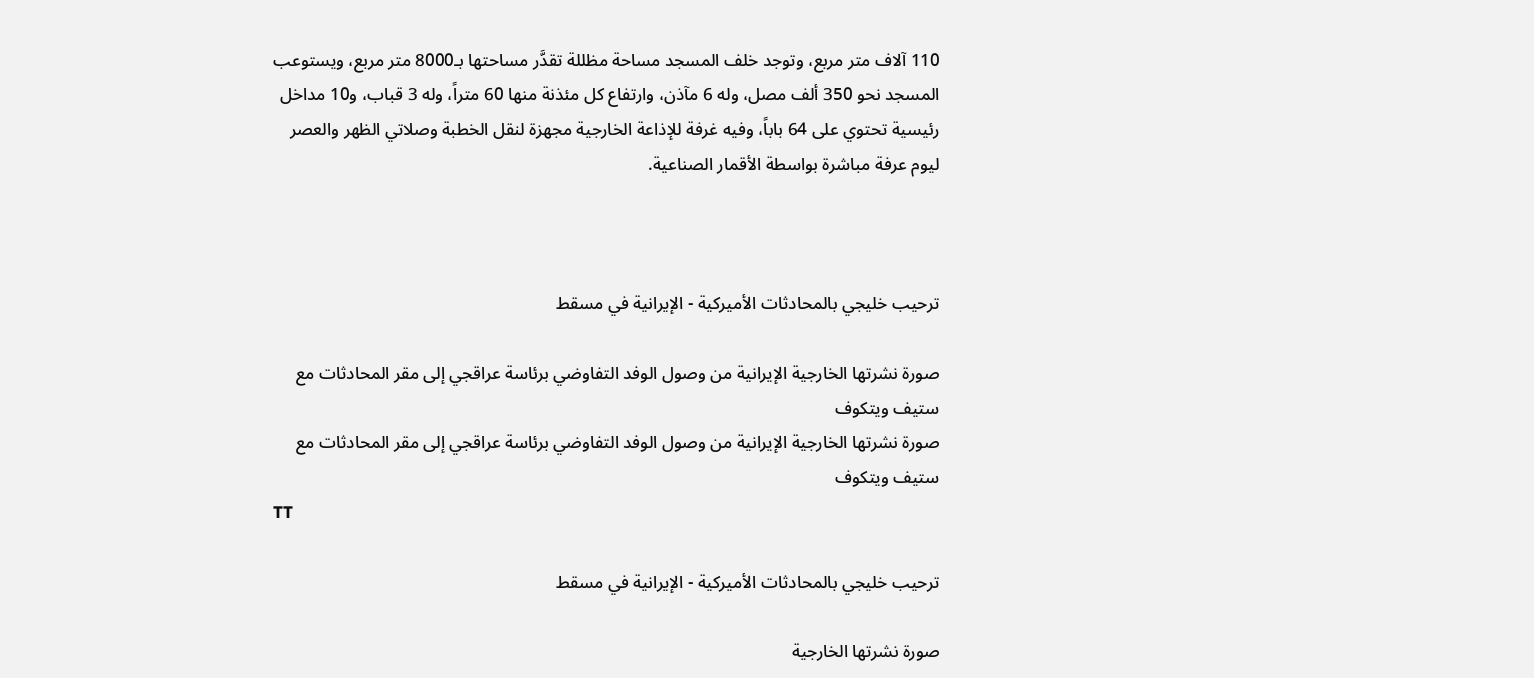110 آلاف متر مربع، وتوجد خلف المسجد مساحة مظللة تقدَّر مساحتها بـ8000 متر مربع، ويستوعب المسجد نحو 350 ألف مصل، وله 6 مآذن، وارتفاع كل مئذنة منها 60 متراً، وله 3 قباب، و10 مداخل رئيسية تحتوي على 64 باباً، وفيه غرفة للإذاعة الخارجية مجهزة لنقل الخطبة وصلاتي الظهر والعصر ليوم عرفة مباشرة بواسطة الأقمار الصناعية.



ترحيب خليجي بالمحادثات الأميركية - الإيرانية في مسقط

صورة نشرتها الخارجية الإيرانية من وصول الوفد التفاوضي برئاسة عراقجي إلى مقر المحادثات مع ستيف ويتكوف
صورة نشرتها الخارجية الإيرانية من وصول الوفد التفاوضي برئاسة عراقجي إلى مقر المحادثات مع ستيف ويتكوف
TT

ترحيب خليجي بالمحادثات الأميركية - الإيرانية في مسقط

صورة نشرتها الخارجية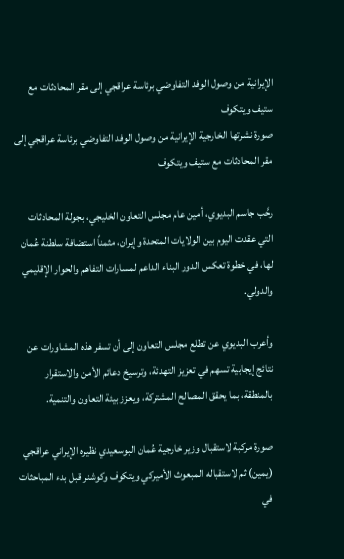الإيرانية من وصول الوفد التفاوضي برئاسة عراقجي إلى مقر المحادثات مع ستيف ويتكوف
صورة نشرتها الخارجية الإيرانية من وصول الوفد التفاوضي برئاسة عراقجي إلى مقر المحادثات مع ستيف ويتكوف

رحَّب جاسم البديوي، أمين عام مجلس التعاون الخليجي، بجولة المحادثات التي عقدت اليوم بين الولايات المتحدة وإيران، مثمناً استضافة سلطنة عُمان لها، في خطوة تعكس الدور البناء الداعم لمسارات التفاهم والحوار الإقليمي والدولي.

وأعرب البديوي عن تطلع مجلس التعاون إلى أن تسفر هذه المشاورات عن نتائج إيجابية تسهم في تعزيز التهدئة، وترسيخ دعائم الأمن والاستقرار بالمنطقة، بما يحقق المصالح المشتركة، ويعزز بيئة التعاون والتنمية.

صورة مركبة لاستقبال وزير خارجية عُمان البوسعيدي نظيره الإيراني عراقجي (يمين) ثم لاستقباله المبعوث الأميركي ويتكوف وكوشنر قبل بدء المباحثات في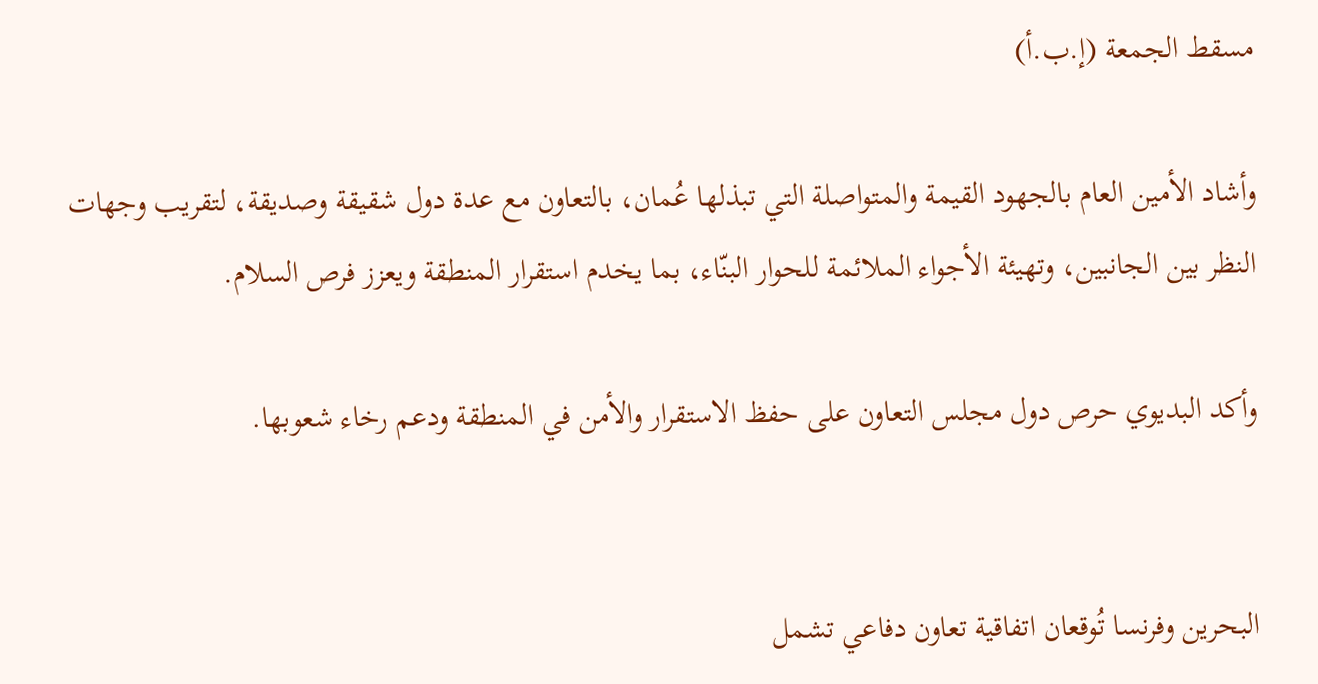مسقط الجمعة (إ.ب.أ)

وأشاد الأمين العام بالجهود القيمة والمتواصلة التي تبذلها عُمان، بالتعاون مع عدة دول شقيقة وصديقة، لتقريب وجهات النظر بين الجانبين، وتهيئة الأجواء الملائمة للحوار البنّاء، بما يخدم استقرار المنطقة ويعزز فرص السلام.

وأكد البديوي حرص دول مجلس التعاون على حفظ الاستقرار والأمن في المنطقة ودعم رخاء شعوبها.


البحرين وفرنسا تُوقعان اتفاقية تعاون دفاعي تشمل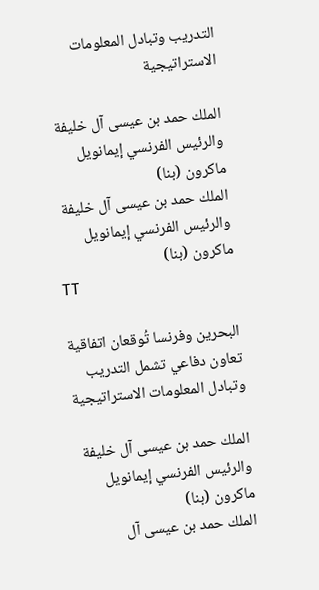التدريب وتبادل المعلومات الاستراتيجية

الملك حمد بن عيسى آل خليفة والرئيس الفرنسي إيمانويل ماكرون (بنا)
الملك حمد بن عيسى آل خليفة والرئيس الفرنسي إيمانويل ماكرون (بنا)
TT

البحرين وفرنسا تُوقعان اتفاقية تعاون دفاعي تشمل التدريب وتبادل المعلومات الاستراتيجية

الملك حمد بن عيسى آل خليفة والرئيس الفرنسي إيمانويل ماكرون (بنا)
الملك حمد بن عيسى آل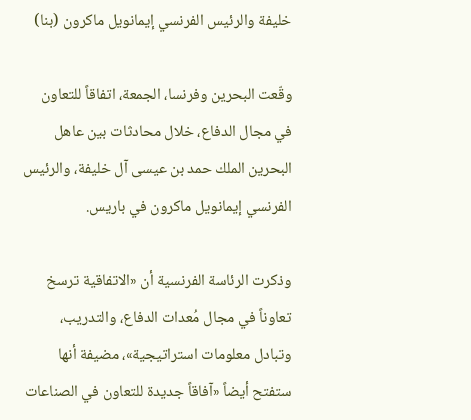خليفة والرئيس الفرنسي إيمانويل ماكرون (بنا)

وقّعت البحرين وفرنسا، الجمعة، اتفاقاً للتعاون في مجال الدفاع، خلال محادثات بين عاهل البحرين الملك حمد بن عيسى آل خليفة، والرئيس الفرنسي إيمانويل ماكرون في باريس.

وذكرت الرئاسة الفرنسية أن «الاتفاقية ترسخ تعاوناً في مجال مُعدات الدفاع، والتدريب، وتبادل معلومات استراتيجية»، مضيفة أنها ستفتح أيضاً «آفاقاً جديدة للتعاون في الصناعات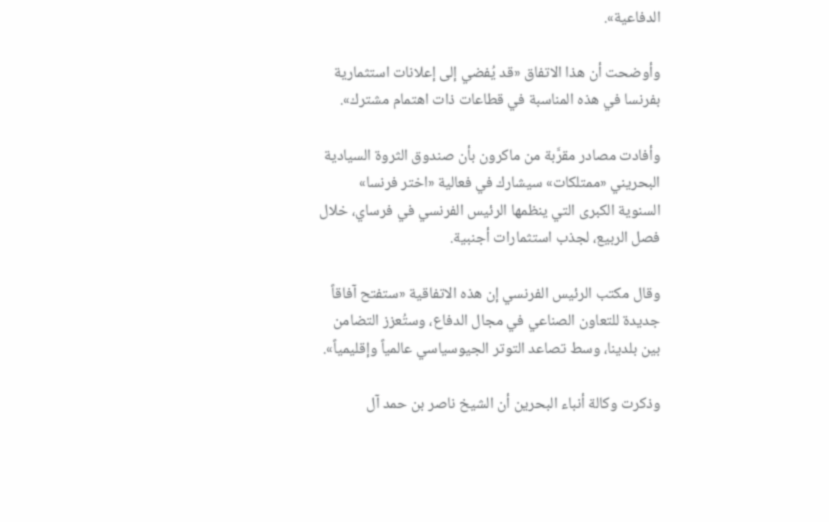الدفاعية».

وأوضحت أن هذا الاتفاق «قد يُفضي إلى إعلانات استثمارية بفرنسا في هذه المناسبة في قطاعات ذات اهتمام مشترك».

وأفادت مصادر مقرَّبة من ماكرون بأن صندوق الثروة السيادية البحريني «ممتلكات» سيشارك في فعالية «اختر فرنسا» السنوية الكبرى التي ينظمها الرئيس الفرنسي في فرساي، خلال فصل الربيع، لجذب استثمارات أجنبية.

وقال مكتب الرئيس الفرنسي إن هذه الاتفاقية «ستفتح آفاقاً جديدة للتعاون الصناعي في مجال الدفاع، وستُعزز التضامن بين بلدينا، وسط تصاعد التوتر الجيوسياسي عالمياً وإقليمياً».

وذكرت وكالة أنباء البحرين أن الشيخ ناصر بن حمد آل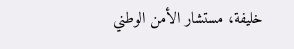خليفة، مستشار الأمن الوطني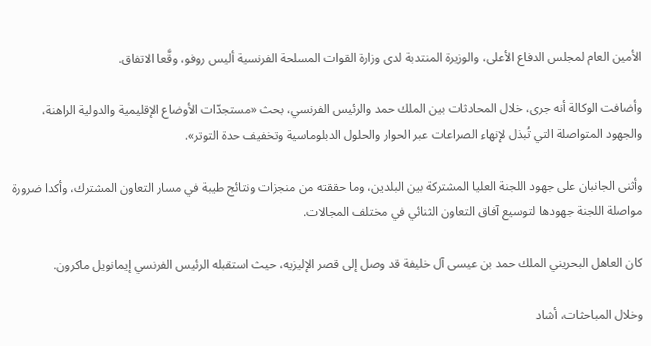الأمين العام لمجلس الدفاع الأعلى، والوزيرة المنتدبة لدى وزارة القوات المسلحة الفرنسية أليس روفو، وقَّعا الاتفاق.

وأضافت الوكالة أنه جرى، خلال المحادثات بين الملك حمد والرئيس الفرنسي، بحث «مستجدّات الأوضاع الإقليمية والدولية الراهنة، والجهود المتواصلة التي تُبذل لإنهاء الصراعات عبر الحوار والحلول الدبلوماسية وتخفيف حدة التوتر».

وأثنى الجانبان على جهود اللجنة العليا المشتركة بين البلدين، وما حققته من منجزات ونتائج طيبة في مسار التعاون المشترك، وأكدا ضرورة مواصلة اللجنة جهودها لتوسيع آفاق التعاون الثنائي في مختلف المجالات.

كان العاهل البحريني الملك حمد بن عيسى آل خليفة قد وصل إلى قصر الإليزيه، حيث استقبله الرئيس الفرنسي إيمانويل ماكرون.

وخلال المباحثات، أشاد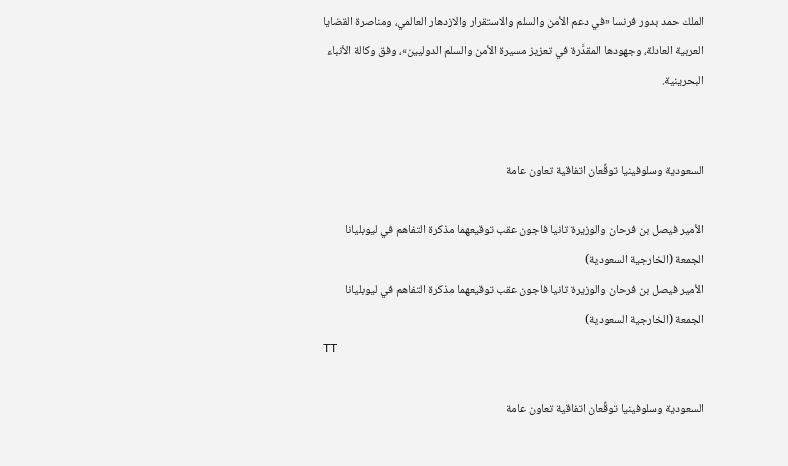الملك حمد بدور فرنسا «في دعم الأمن والسلم والاستقرار والازدهار العالمي، ومناصرة القضايا العربية العادلة، وجهودها المقدَّرة في تعزيز مسيرة الأمن والسلم الدوليين»، وفق وكالة الأنباء البحرينية.


السعودية وسلوفينيا توقِّعان اتفاقية تعاون عامة

الأمير فيصل بن فرحان والوزيرة تانيا فاجون عقب توقيعهما مذكرة التفاهم في ليوبليانا الجمعة (الخارجية السعودية)
الأمير فيصل بن فرحان والوزيرة تانيا فاجون عقب توقيعهما مذكرة التفاهم في ليوبليانا الجمعة (الخارجية السعودية)
TT

السعودية وسلوفينيا توقِّعان اتفاقية تعاون عامة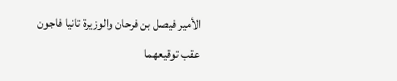الأمير فيصل بن فرحان والوزيرة تانيا فاجون عقب توقيعهما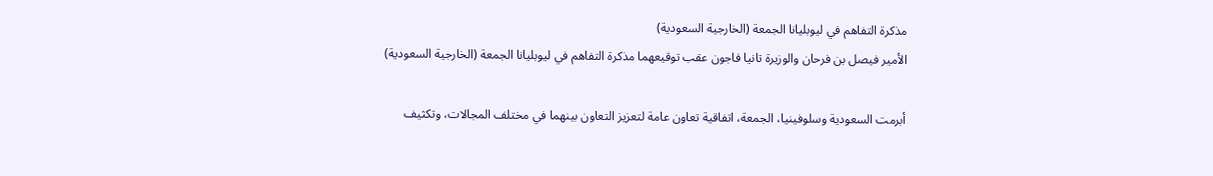مذكرة التفاهم في ليوبليانا الجمعة (الخارجية السعودية)
الأمير فيصل بن فرحان والوزيرة تانيا فاجون عقب توقيعهما مذكرة التفاهم في ليوبليانا الجمعة (الخارجية السعودية)

أبرمت السعودية وسلوفينيا، الجمعة، اتفاقية تعاون عامة لتعزيز التعاون بينهما في مختلف المجالات، وتكثيف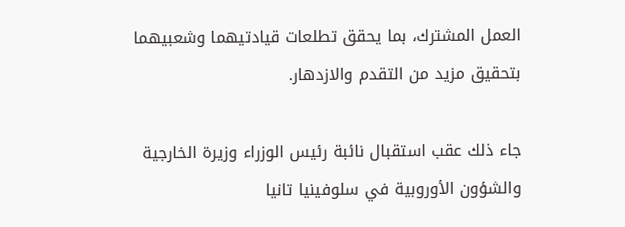العمل المشترك، بما يحقق تطلعات قيادتيهما وشعبيهما بتحقيق مزيد من التقدم والازدهار.

جاء ذلك عقب استقبال نائبة رئيس الوزراء وزيرة الخارجية والشؤون الأوروبية في سلوفينيا تانيا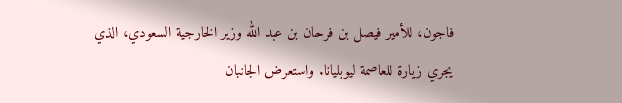فاجون، للأمير فيصل بن فرحان بن عبد الله وزير الخارجية السعودي، الذي يجري زيارة للعاصمة ليوبليانا. واستعرض الجانبان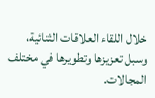خلال اللقاء العلاقات الثنائية، وسبل تعزيزها وتطويرها في مختلف المجالات.